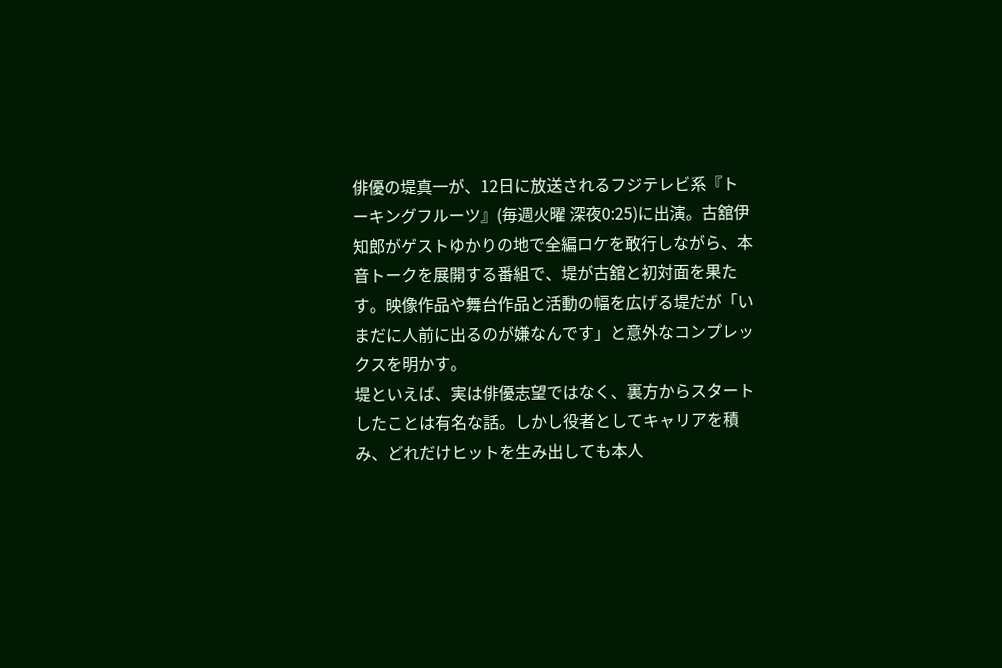俳優の堤真一が、12日に放送されるフジテレビ系『トーキングフルーツ』(毎週火曜 深夜0:25)に出演。古舘伊知郎がゲストゆかりの地で全編ロケを敢行しながら、本音トークを展開する番組で、堤が古舘と初対面を果たす。映像作品や舞台作品と活動の幅を広げる堤だが「いまだに人前に出るのが嫌なんです」と意外なコンプレックスを明かす。
堤といえば、実は俳優志望ではなく、裏方からスタートしたことは有名な話。しかし役者としてキャリアを積み、どれだけヒットを生み出しても本人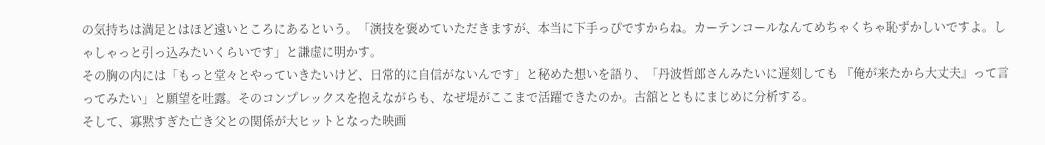の気持ちは満足とはほど遠いところにあるという。「演技を褒めていただきますが、本当に下手っぴですからね。カーテンコールなんてめちゃくちゃ恥ずかしいですよ。しゃしゃっと引っ込みたいくらいです」と謙虚に明かす。
その胸の内には「もっと堂々とやっていきたいけど、日常的に自信がないんです」と秘めた想いを語り、「丹波哲郎さんみたいに遅刻しても 『俺が来たから大丈夫』って言ってみたい」と願望を吐露。そのコンプレックスを抱えながらも、なぜ堤がここまで活躍できたのか。古舘とともにまじめに分析する。
そして、寡黙すぎた亡き父との関係が大ヒットとなった映画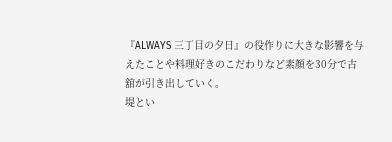『ALWAYS 三丁目の夕日』の役作りに大きな影響を与えたことや料理好きのこだわりなど素顔を30分で古舘が引き出していく。
堤とい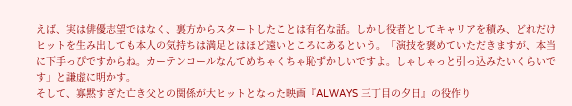えば、実は俳優志望ではなく、裏方からスタートしたことは有名な話。しかし役者としてキャリアを積み、どれだけヒットを生み出しても本人の気持ちは満足とはほど遠いところにあるという。「演技を褒めていただきますが、本当に下手っぴですからね。カーテンコールなんてめちゃくちゃ恥ずかしいですよ。しゃしゃっと引っ込みたいくらいです」と謙虚に明かす。
そして、寡黙すぎた亡き父との関係が大ヒットとなった映画『ALWAYS 三丁目の夕日』の役作り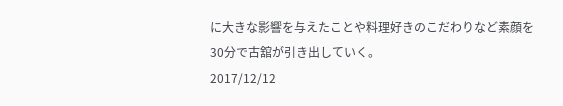に大きな影響を与えたことや料理好きのこだわりなど素顔を30分で古舘が引き出していく。
2017/12/12